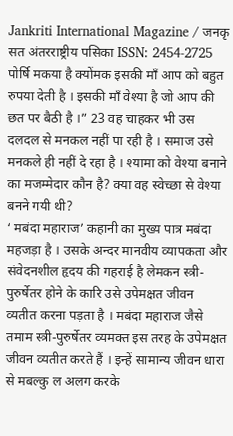Jankriti International Magazine / जनकृ सत अंतरराष्ट्रीय पसिका ISSN: 2454-2725
पोर्षि मकया है क्योंमक इसकी माँ आप को बहुत रुपया देती है । इसकी माँ वेश्या है जो आप की छत पर बैठी है ।” 23 वह चाहकर भी उस दलदल से मनकल नहीं पा रही है । समाज उसे मनकले ही नहीं दे रहा है । श्यामा को वेश्या बनाने का मजम्मेदार कौन है? क्या वह स्वेच्छा से वेश्या बनने गयी थी?
‘ मबंदा महाराज’ कहानी का मुख्य पात्र मबंदा महजड़ा है । उसके अन्दर मानवीय व्यापकता और संवेदनशील हृदय की गहराई है लेमकन स्त्री-पुरुर्षेतर होने के कारि उसे उपेमक्षत जीवन व्यतीत करना पड़ता है । मबंदा महाराज जैसे तमाम स्त्री-पुरुर्षेतर व्यमक्त इस तरह के उपेमक्षत जीवन व्यतीत करते हैं । इन्हें सामान्य जीवन धारा से मबल्कु ल अलग करके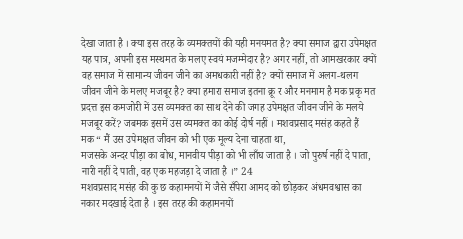देखा जाता है । क्या इस तरह के व्यमक्तयों की यही मनयमत है? क्या समाज द्वारा उपेमक्षत यह पात्र, अपनी इस मस्थमत के मलए स्वयं मजम्मेदार है? अगर नहीं, तो आमखरकार क्यों वह समाज में सामान्य जीवन जीने का अमधकारी नहीं है? क्यों समाज में अलग-थलग जीवन जीने के मलए मजबूर है? क्या हमारा समाज इतना क्रू र और मनमाम है मक प्रकृ मत प्रदत्त इस कमजोरी में उस व्यमक्त का साथ देने की जगह उपेमक्षत जीवन जीने के मलये मजबूर करें? जबमक इसमें उस व्यमक्त का कोई दोर्ष नहीं । मशवप्रसाद मसंह कहते हैं मक“ मैं उस उपेमक्षत जीवन को भी एक मूल्य देना चाहता था,
मजसके अन्दर पीड़ा का बोध, मानवीय पीड़ा को भी लाँघ जाता है । जो पुरुर्ष नहीं दे पाता, नारी नहीं दे पाती, वह एक महजड़ा दे जाता है ।” 24
मशवप्रसाद मसंह की कु छ कहामनयों में जैसे सँपेरा आमद को छोड़कर अंधमवश्वास का नकार मदखाई देता है । इस तरह की कहामनयों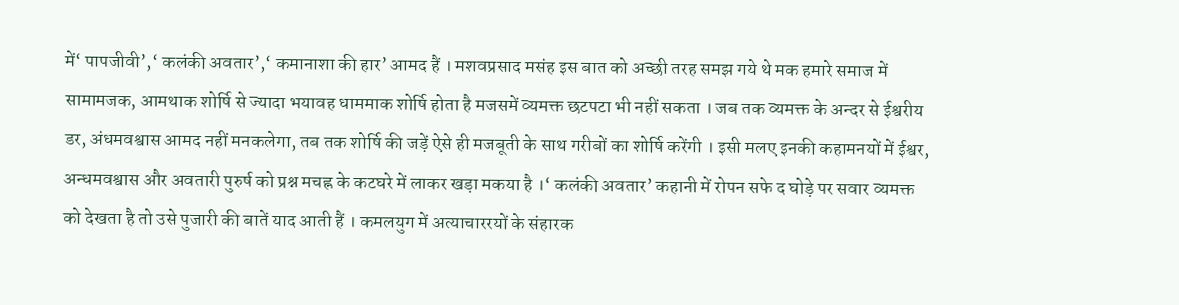में‘ पापजीवी’,‘ कलंकी अवतार’,‘ कमानाशा की हार’ आमद हैं । मशवप्रसाद मसंह इस बात को अच्छी तरह समझ गये थे मक हमारे समाज में सामामजक, आमथाक शोर्षि से ज्यादा भयावह धाममाक शोर्षि होता है मजसमें व्यमक्त छटपटा भी नहीं सकता । जब तक व्यमक्त के अन्दर से ईश्वरीय डर, अंधमवश्वास आमद नहीं मनकलेगा, तब तक शोर्षि की जड़ें ऐसे ही मजबूती के साथ गरीबों का शोर्षि करेंगी । इसी मलए इनकी कहामनयों में ईश्वर, अन्धमवश्वास और अवतारी पुरुर्ष को प्रश्न मचह्न के कटघरे में लाकर खड़ा मकया है ।‘ कलंकी अवतार’ कहानी में रोपन सफे द घोड़े पर सवार व्यमक्त को देखता है तो उसे पुजारी की बातें याद आती हैं । कमलयुग में अत्याचाररयों के संहारक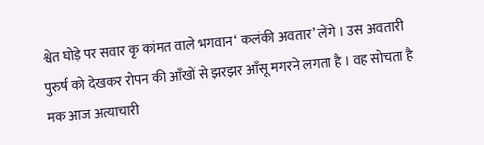श्वेत घोड़े पर सवार कृ कांमत वाले भगवान‘ कलंकी अवतार’ लेंगे । उस अवतारी पुरुर्ष को देखकर रोपन की आँखों से झरझर आँसू मगरने लगता है । वह सोचता है मक आज अत्याचारी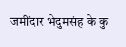जमींदार भेदुमसंह के कु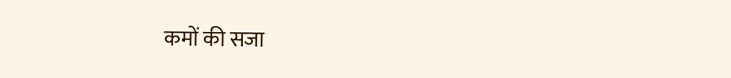कमों की सजा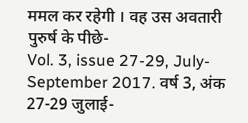ममल कर रहेगी । वह उस अवतारी पुरुर्ष के पीछे-
Vol. 3, issue 27-29, July-September 2017. वर्ष 3, अंक 27-29 जुलाई-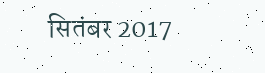सितंबर 2017